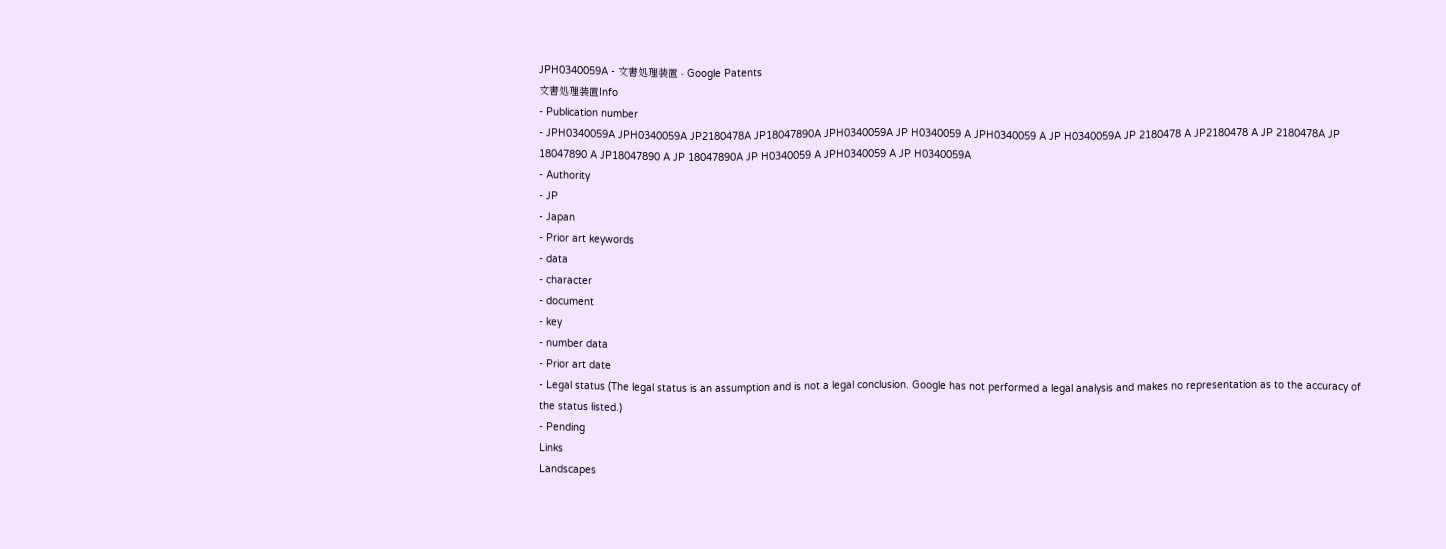JPH0340059A - 文書処理装置 - Google Patents
文書処理装置Info
- Publication number
- JPH0340059A JPH0340059A JP2180478A JP18047890A JPH0340059A JP H0340059 A JPH0340059 A JP H0340059A JP 2180478 A JP2180478 A JP 2180478A JP 18047890 A JP18047890 A JP 18047890A JP H0340059 A JPH0340059 A JP H0340059A
- Authority
- JP
- Japan
- Prior art keywords
- data
- character
- document
- key
- number data
- Prior art date
- Legal status (The legal status is an assumption and is not a legal conclusion. Google has not performed a legal analysis and makes no representation as to the accuracy of the status listed.)
- Pending
Links
Landscapes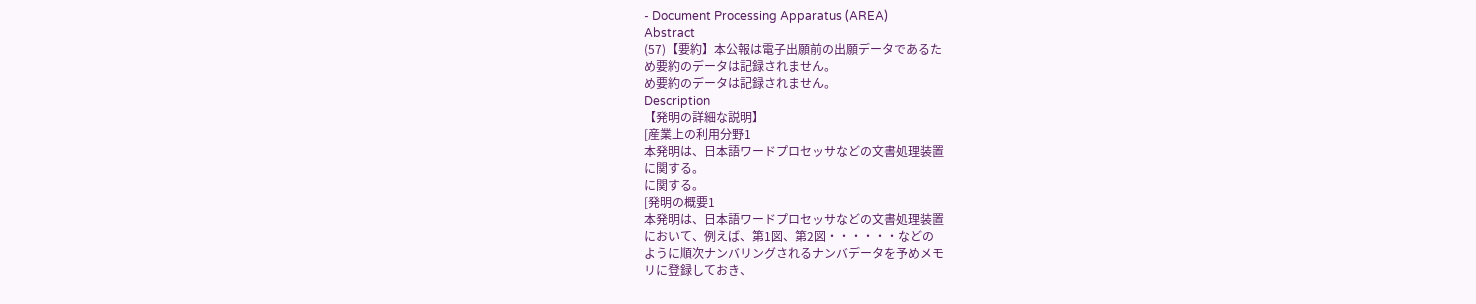- Document Processing Apparatus (AREA)
Abstract
(57)【要約】本公報は電子出願前の出願データであるた
め要約のデータは記録されません。
め要約のデータは記録されません。
Description
【発明の詳細な説明】
[産業上の利用分野1
本発明は、日本語ワードプロセッサなどの文書処理装置
に関する。
に関する。
[発明の概要1
本発明は、日本語ワードプロセッサなどの文書処理装置
において、例えば、第1図、第2図・・・・・・などの
ように順次ナンバリングされるナンバデータを予めメモ
リに登録しておき、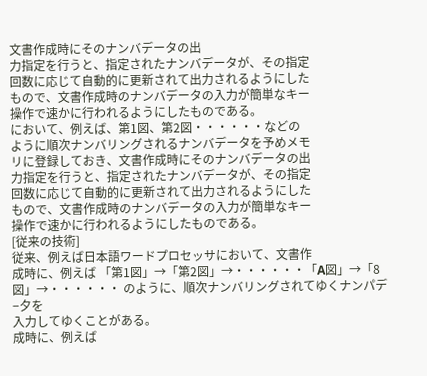文書作成時にそのナンバデータの出
力指定を行うと、指定されたナンバデータが、その指定
回数に応じて自動的に更新されて出力されるようにした
もので、文書作成時のナンバデータの入力が簡単なキー
操作で速かに行われるようにしたものである。
において、例えば、第1図、第2図・・・・・・などの
ように順次ナンバリングされるナンバデータを予めメモ
リに登録しておき、文書作成時にそのナンバデータの出
力指定を行うと、指定されたナンバデータが、その指定
回数に応じて自動的に更新されて出力されるようにした
もので、文書作成時のナンバデータの入力が簡単なキー
操作で速かに行われるようにしたものである。
[従来の技術]
従来、例えば日本語ワードプロセッサにおいて、文書作
成時に、例えば 「第1図」→「第2図」→・・・・・・「A図」→「8
図」→・・・・・・ のように、順次ナンバリングされてゆくナンパデ−夕を
入力してゆくことがある。
成時に、例えば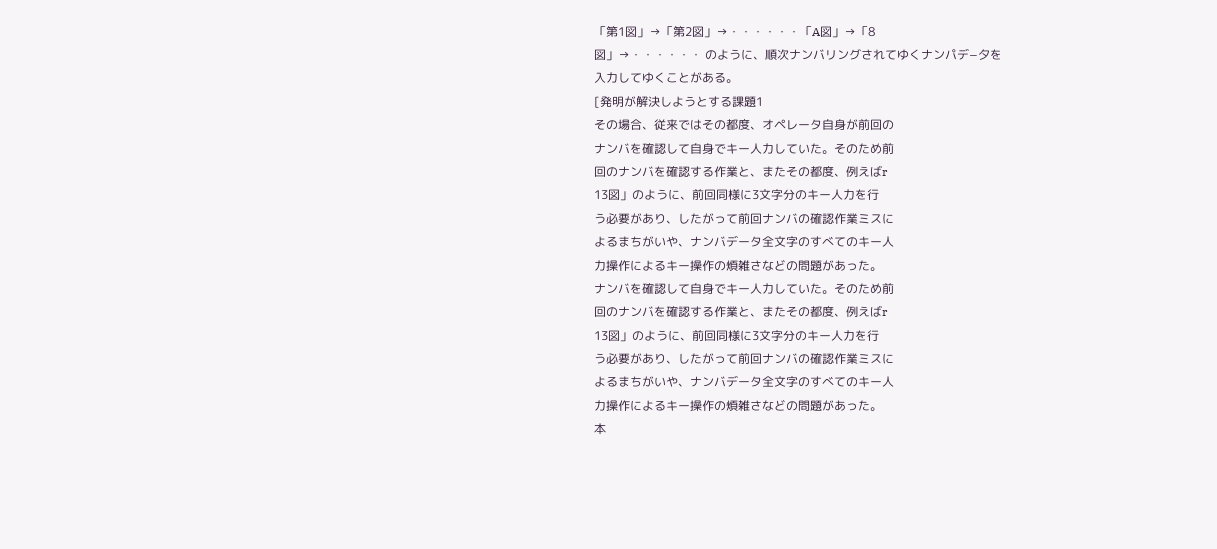「第1図」→「第2図」→・・・・・・「A図」→「8
図」→・・・・・・ のように、順次ナンバリングされてゆくナンパデ−夕を
入力してゆくことがある。
[発明が解決しようとする課題1
その場合、従来ではその都度、オペレータ自身が前回の
ナンバを確認して自身でキー人力していた。そのため前
回のナンバを確認する作業と、またその都度、例えばr
13図」のように、前回同様に3文字分のキー人力を行
う必要があり、したがって前回ナンバの確認作業ミスに
よるまちがいや、ナンバデータ全文字のすべてのキー人
力操作によるキー操作の煩雑さなどの問題があった。
ナンバを確認して自身でキー人力していた。そのため前
回のナンバを確認する作業と、またその都度、例えばr
13図」のように、前回同様に3文字分のキー人力を行
う必要があり、したがって前回ナンバの確認作業ミスに
よるまちがいや、ナンバデータ全文字のすべてのキー人
力操作によるキー操作の煩雑さなどの問題があった。
本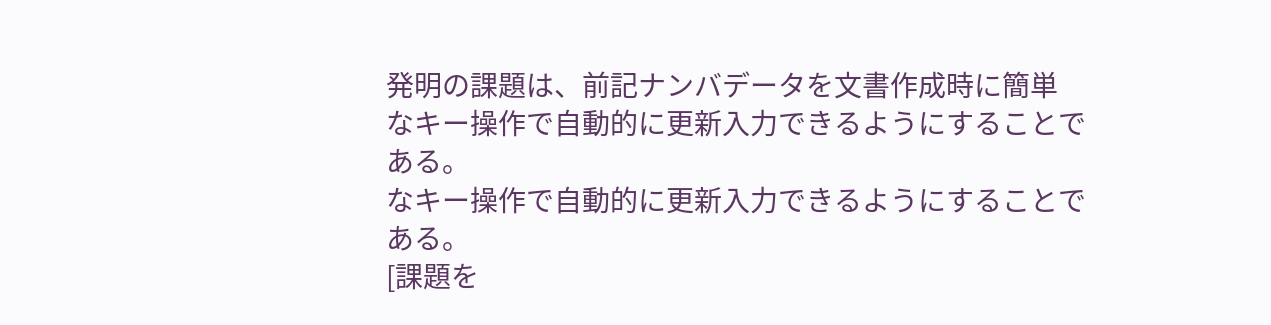発明の課題は、前記ナンバデータを文書作成時に簡単
なキー操作で自動的に更新入力できるようにすることで
ある。
なキー操作で自動的に更新入力できるようにすることで
ある。
[課題を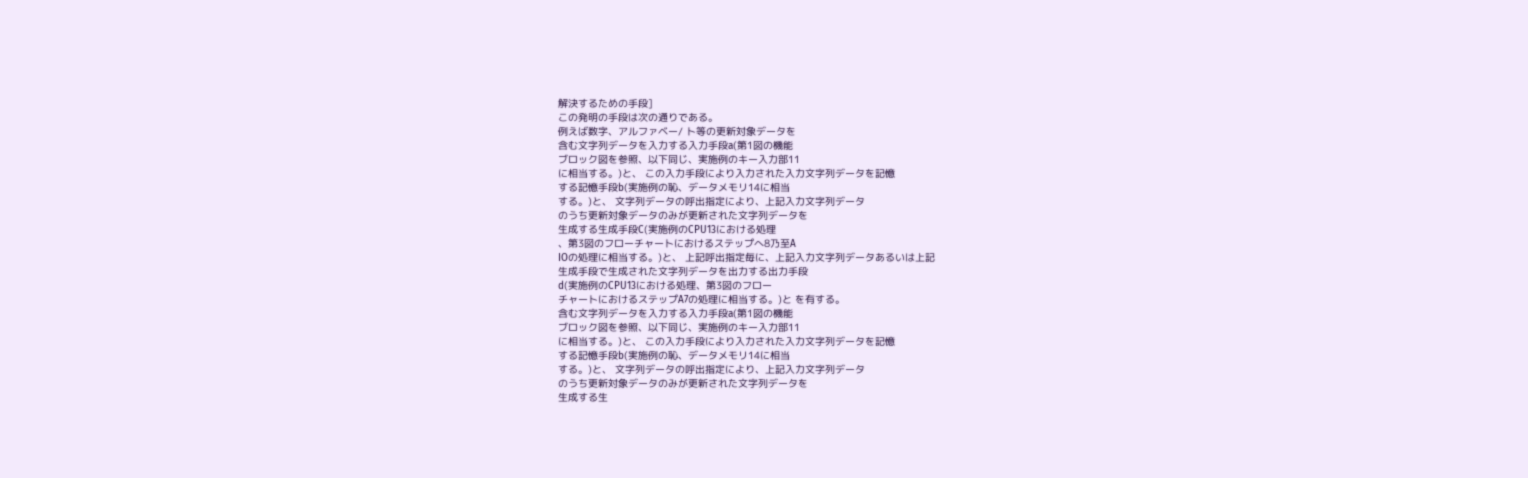解決するための手段]
この発明の手段は次の通りである。
例えば数字、アルファベー/ ト等の更新対象データを
含む文字列データを入力する入力手段a(第1図の機能
ブロック図を参照、以下同じ、実施例のキー入力部11
に相当する。)と、 この入力手段により入力された入力文字列データを記憶
する記憶手段b(実施例の恥、データメモリ14に相当
する。)と、 文字列データの呼出指定により、上記入力文字列データ
のうち更新対象データのみが更新された文字列データを
生成する生成手段C(実施例のCPU13における処理
、第3図のフローチャートにおけるステップへ8乃至A
IOの処理に相当する。)と、 上記呼出指定毎に、上記入力文字列データあるいは上記
生成手段で生成された文字列データを出力する出力手段
d(実施例のCPU13における処理、第3図のフロー
チャートにおけるステップA7の処理に相当する。)と を有する。
含む文字列データを入力する入力手段a(第1図の機能
ブロック図を参照、以下同じ、実施例のキー入力部11
に相当する。)と、 この入力手段により入力された入力文字列データを記憶
する記憶手段b(実施例の恥、データメモリ14に相当
する。)と、 文字列データの呼出指定により、上記入力文字列データ
のうち更新対象データのみが更新された文字列データを
生成する生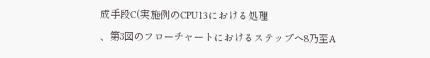成手段C(実施例のCPU13における処理
、第3図のフローチャートにおけるステップへ8乃至A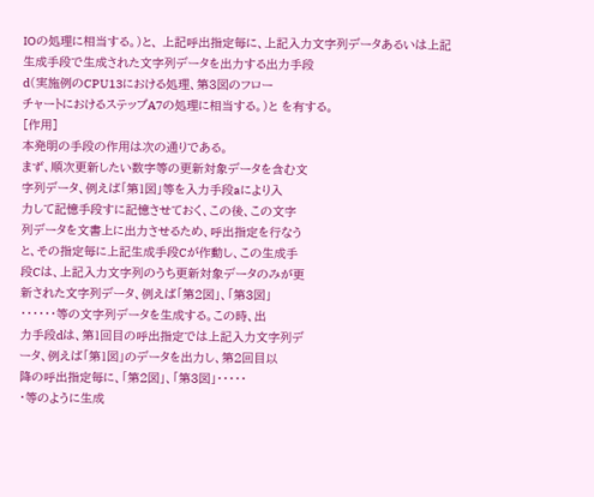IOの処理に相当する。)と、 上記呼出指定毎に、上記入力文字列データあるいは上記
生成手段で生成された文字列データを出力する出力手段
d(実施例のCPU13における処理、第3図のフロー
チャートにおけるステップA7の処理に相当する。)と を有する。
[作用]
本発明の手段の作用は次の通りである。
まず、順次更新したい数字等の更新対象データを含む文
字列データ、例えば「第1図」等を入力手段aにより入
力して記憶手段すに記憶させておく、この後、この文字
列データを文書上に出力させるため、呼出指定を行なう
と、その指定毎に上記生成手段Cが作動し、この生成手
段Cは、上記入力文字列のうち更新対象データのみが更
新された文字列データ、例えば「第2図」、「第3図」
・・・・・・等の文字列データを生成する。この時、出
力手段dは、第1回目の呼出指定では上記入力文字列デ
ータ、例えば「第1図」のデータを出力し、第2回目以
降の呼出指定毎に、「第2図」、「第3図」・・・・・
・等のように生成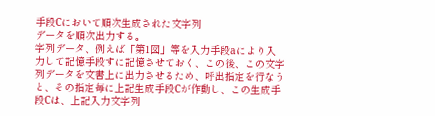手段Cにおいて順次生成された文字列
データを順次出力する。
字列データ、例えば「第1図」等を入力手段aにより入
力して記憶手段すに記憶させておく、この後、この文字
列データを文書上に出力させるため、呼出指定を行なう
と、その指定毎に上記生成手段Cが作動し、この生成手
段Cは、上記入力文字列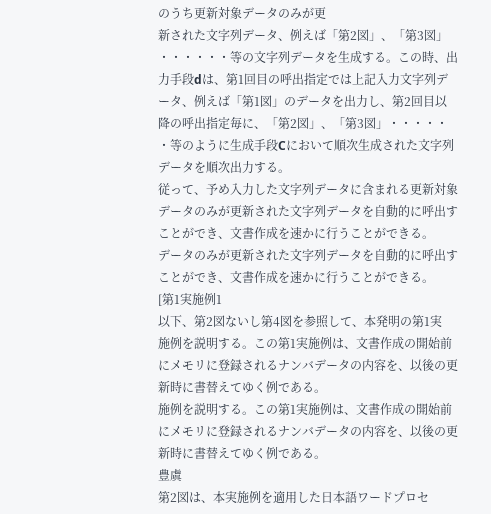のうち更新対象データのみが更
新された文字列データ、例えば「第2図」、「第3図」
・・・・・・等の文字列データを生成する。この時、出
力手段dは、第1回目の呼出指定では上記入力文字列デ
ータ、例えば「第1図」のデータを出力し、第2回目以
降の呼出指定毎に、「第2図」、「第3図」・・・・・
・等のように生成手段Cにおいて順次生成された文字列
データを順次出力する。
従って、予め入力した文字列データに含まれる更新対象
データのみが更新された文字列データを自動的に呼出す
ことができ、文書作成を速かに行うことができる。
データのみが更新された文字列データを自動的に呼出す
ことができ、文書作成を速かに行うことができる。
[第1実施例1
以下、第2図ないし第4図を参照して、本発明の第1実
施例を説明する。この第1実施例は、文書作成の開始前
にメモリに登録されるナンバデータの内容を、以後の更
新時に書替えてゆく例である。
施例を説明する。この第1実施例は、文書作成の開始前
にメモリに登録されるナンバデータの内容を、以後の更
新時に書替えてゆく例である。
豊虞
第2図は、本実施例を適用した日本語ワードプロセ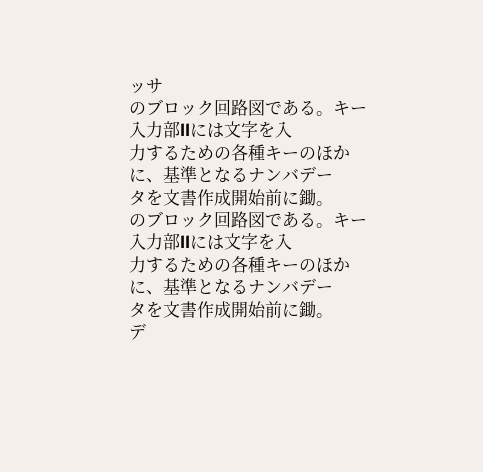ッサ
のブロック回路図である。キー入力部llには文字を入
力するための各種キーのほかに、基準となるナンバデー
タを文書作成開始前に鋤。
のブロック回路図である。キー入力部llには文字を入
力するための各種キーのほかに、基準となるナンバデー
タを文書作成開始前に鋤。
デ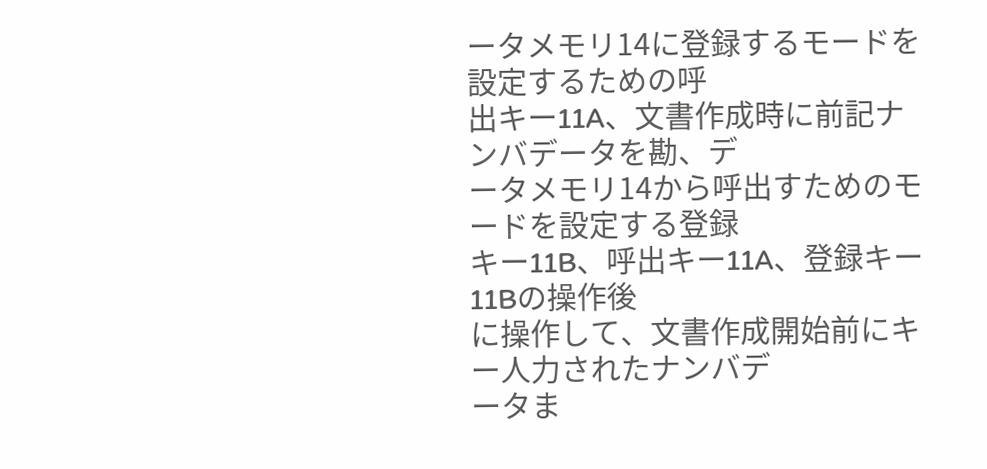ータメモリ14に登録するモードを設定するための呼
出キー11A、文書作成時に前記ナンバデータを勘、デ
ータメモリ14から呼出すためのモードを設定する登録
キー11B、呼出キー11A、登録キー11Bの操作後
に操作して、文書作成開始前にキー人力されたナンバデ
ータま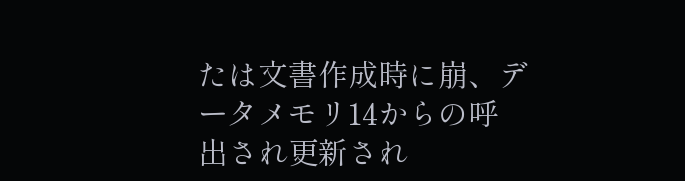たは文書作成時に崩、データメモリ14からの呼
出され更新され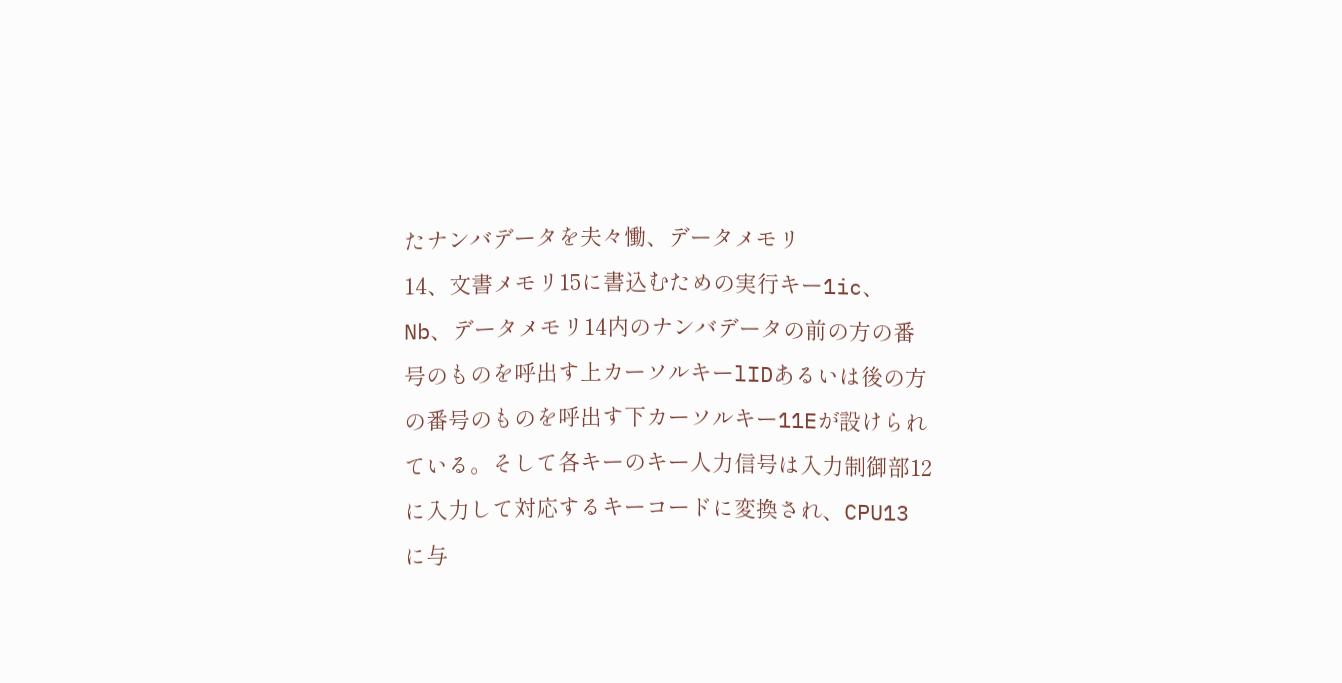たナンバデータを夫々慟、データメモリ
14、文書メモリ15に書込むための実行キー1ic、
Nb、データメモリ14内のナンバデータの前の方の番
号のものを呼出す上カーソルキーlIDあるいは後の方
の番号のものを呼出す下カーソルキー11Eが設けられ
ている。そして各キーのキー人力信号は入力制御部12
に入力して対応するキーコードに変換され、CPU13
に与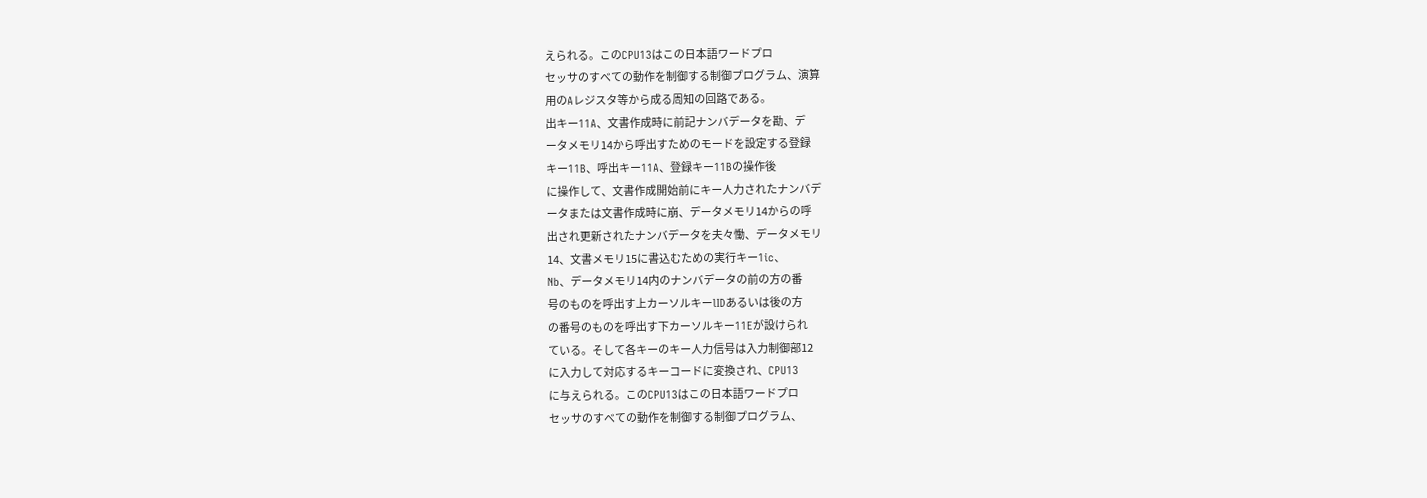えられる。このCPU13はこの日本語ワードプロ
セッサのすべての動作を制御する制御プログラム、演算
用のAレジスタ等から成る周知の回路である。
出キー11A、文書作成時に前記ナンバデータを勘、デ
ータメモリ14から呼出すためのモードを設定する登録
キー11B、呼出キー11A、登録キー11Bの操作後
に操作して、文書作成開始前にキー人力されたナンバデ
ータまたは文書作成時に崩、データメモリ14からの呼
出され更新されたナンバデータを夫々慟、データメモリ
14、文書メモリ15に書込むための実行キー1ic、
Nb、データメモリ14内のナンバデータの前の方の番
号のものを呼出す上カーソルキーlIDあるいは後の方
の番号のものを呼出す下カーソルキー11Eが設けられ
ている。そして各キーのキー人力信号は入力制御部12
に入力して対応するキーコードに変換され、CPU13
に与えられる。このCPU13はこの日本語ワードプロ
セッサのすべての動作を制御する制御プログラム、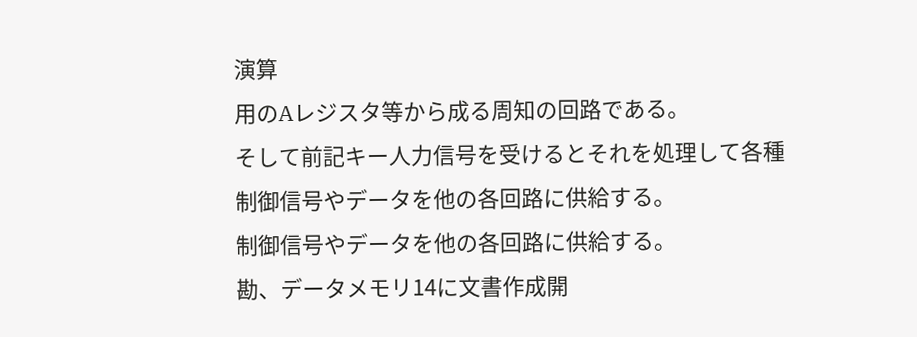演算
用のAレジスタ等から成る周知の回路である。
そして前記キー人力信号を受けるとそれを処理して各種
制御信号やデータを他の各回路に供給する。
制御信号やデータを他の各回路に供給する。
勘、データメモリ14に文書作成開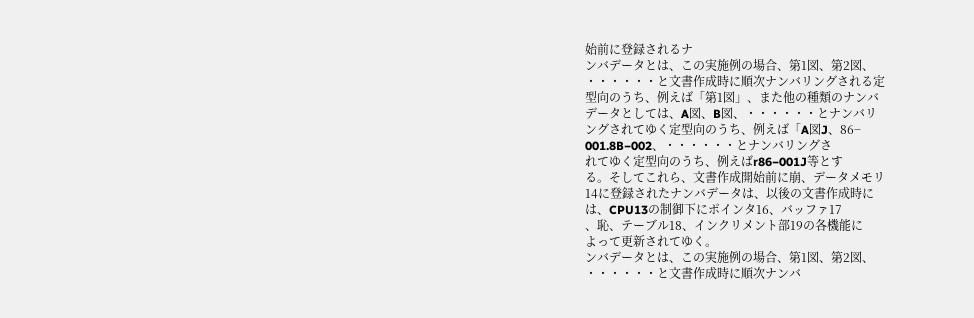始前に登録されるナ
ンバデータとは、この実施例の場合、第1図、第2図、
・・・・・・と文書作成時に順次ナンバリングされる定
型向のうち、例えば「第1図」、また他の種類のナンバ
データとしては、A図、B図、・・・・・・とナンバリ
ングされてゆく定型向のうち、例えば「A図J、86−
001.8B−002、・・・・・・とナンバリングさ
れてゆく定型向のうち、例えばr86−001J等とす
る。そしてこれら、文書作成開始前に崩、データメモリ
14に登録されたナンバデータは、以後の文書作成時に
は、CPU13の制御下にポインタ16、バッファ17
、恥、テーブル18、インクリメント部19の各機能に
よって更新されてゆく。
ンバデータとは、この実施例の場合、第1図、第2図、
・・・・・・と文書作成時に順次ナンバ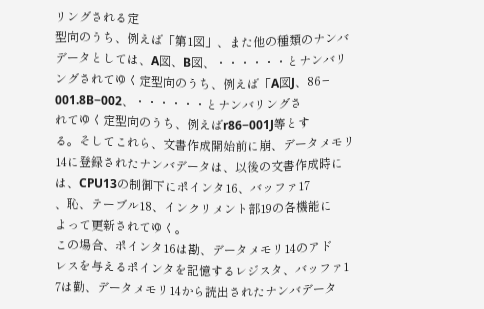リングされる定
型向のうち、例えば「第1図」、また他の種類のナンバ
データとしては、A図、B図、・・・・・・とナンバリ
ングされてゆく定型向のうち、例えば「A図J、86−
001.8B−002、・・・・・・とナンバリングさ
れてゆく定型向のうち、例えばr86−001J等とす
る。そしてこれら、文書作成開始前に崩、データメモリ
14に登録されたナンバデータは、以後の文書作成時に
は、CPU13の制御下にポインタ16、バッファ17
、恥、テーブル18、インクリメント部19の各機能に
よって更新されてゆく。
この場合、ポインタ16は勘、データメモリ14のアド
レスを与えるポインタを記憶するレジスタ、バッファ1
7は勤、データメモリ14から読出されたナンバデータ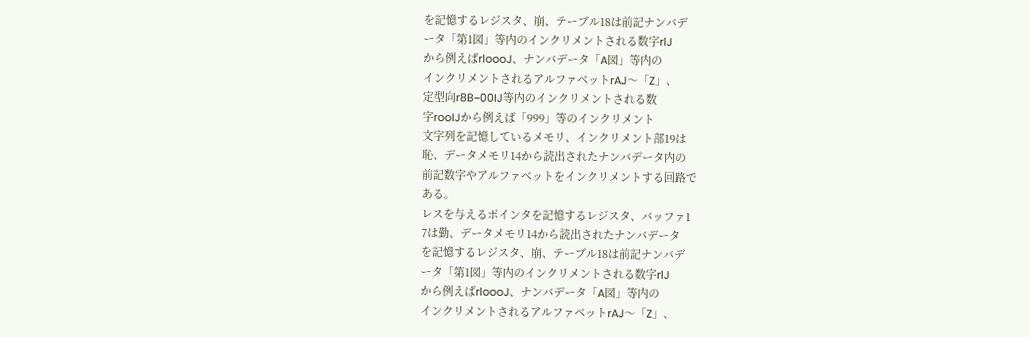を記憶するレジスタ、崩、テーブル18は前記ナンバデ
ータ「第1図」等内のインクリメントされる数字rlJ
から例えばrloooJ、ナンバデータ「A図」等内の
インクリメントされるアルファベットrAJ〜「Z」、
定型向r8B−00IJ等内のインクリメントされる数
字rooIJから例えば「999」等のインクリメント
文字列を記憶しているメモリ、インクリメント部19は
恥、データメモリ14から読出されたナンバデータ内の
前記数字やアルファベットをインクリメントする回路で
ある。
レスを与えるポインタを記憶するレジスタ、バッファ1
7は勤、データメモリ14から読出されたナンバデータ
を記憶するレジスタ、崩、テーブル18は前記ナンバデ
ータ「第1図」等内のインクリメントされる数字rlJ
から例えばrloooJ、ナンバデータ「A図」等内の
インクリメントされるアルファベットrAJ〜「Z」、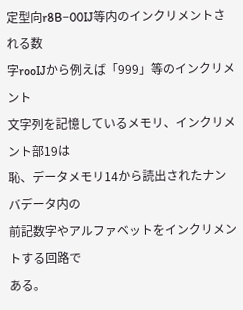定型向r8B−00IJ等内のインクリメントされる数
字rooIJから例えば「999」等のインクリメント
文字列を記憶しているメモリ、インクリメント部19は
恥、データメモリ14から読出されたナンバデータ内の
前記数字やアルファベットをインクリメントする回路で
ある。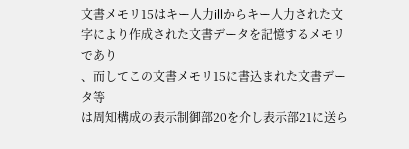文書メモリ15はキー人力illからキー人力された文
字により作成された文書データを記憶するメモリであり
、而してこの文書メモリ15に書込まれた文書データ等
は周知構成の表示制御部20を介し表示部21に送ら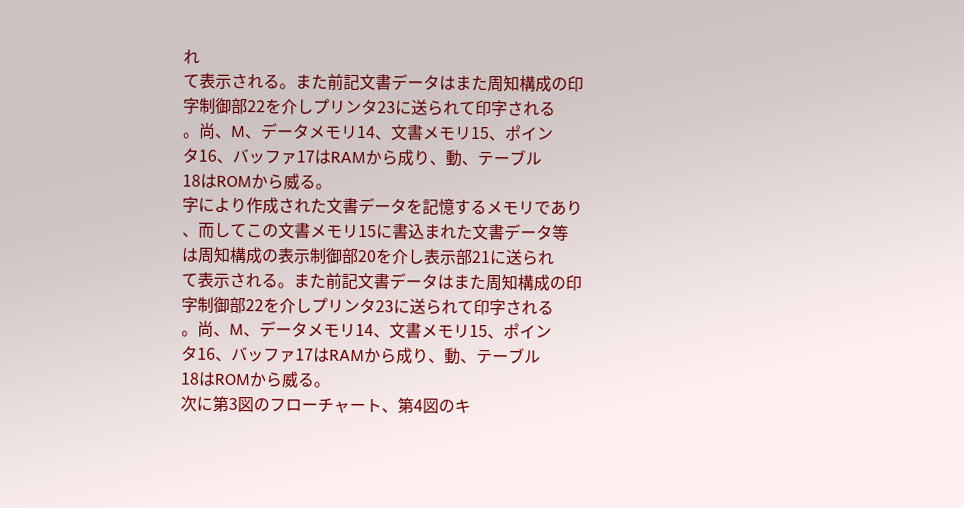れ
て表示される。また前記文書データはまた周知構成の印
字制御部22を介しプリンタ23に送られて印字される
。尚、M、データメモリ14、文書メモリ15、ポイン
タ16、バッファ17はRAMから成り、動、テーブル
18はROMから威る。
字により作成された文書データを記憶するメモリであり
、而してこの文書メモリ15に書込まれた文書データ等
は周知構成の表示制御部20を介し表示部21に送られ
て表示される。また前記文書データはまた周知構成の印
字制御部22を介しプリンタ23に送られて印字される
。尚、M、データメモリ14、文書メモリ15、ポイン
タ16、バッファ17はRAMから成り、動、テーブル
18はROMから威る。
次に第3図のフローチャート、第4図のキ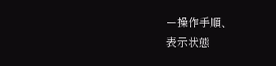ー操作手順、
表示状態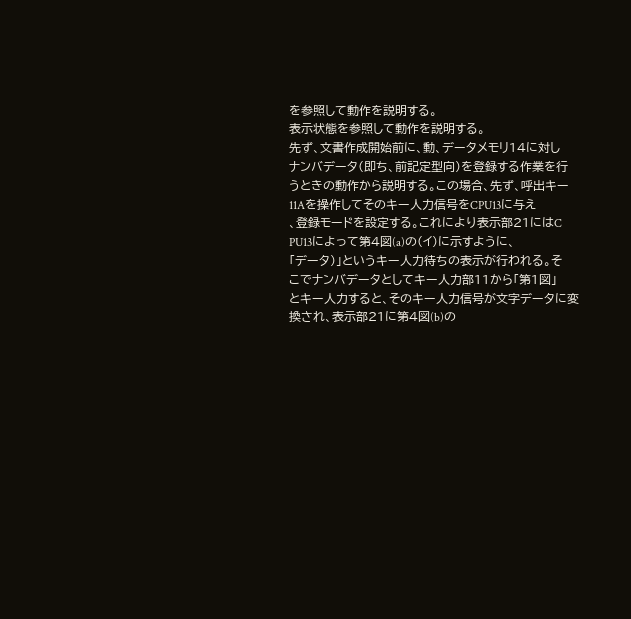を参照して動作を説明する。
表示状態を参照して動作を説明する。
先ず、文書作成開始前に、動、データメモリ14に対し
ナンバデータ(即ち、前記定型向)を登録する作業を行
うときの動作から説明する。この場合、先ず、呼出キー
11Aを操作してそのキー人力信号をCPU13に与え
、登録モードを設定する。これにより表示部21にはC
PU13によって第4図(a)の(イ)に示すように、
「データ)」というキー人力待ちの表示が行われる。そ
こでナンバデータとしてキー人力部11から「第1図」
とキー人力すると、そのキー人力信号が文字データに変
換され、表示部21に第4図(b)の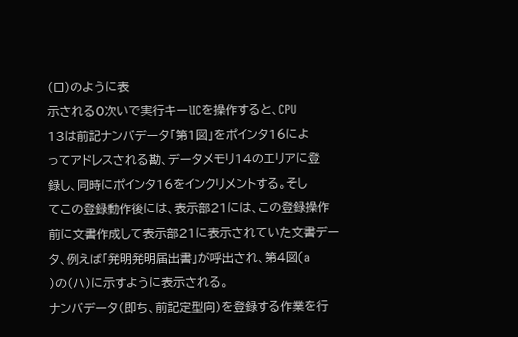(ロ)のように表
示される0次いで実行キーlICを操作すると、CPU
13は前記ナンバデータ「第1図」をポインタ16によ
ってアドレスされる勘、データメモリ14のエリアに登
録し、同時にポインタ16をインクリメントする。そし
てこの登録動作後には、表示部21には、この登録操作
前に文書作成して表示部21に表示されていた文書デー
タ、例えば「発明発明届出書」が呼出され、第4図(a
)の(ハ)に示すように表示される。
ナンバデータ(即ち、前記定型向)を登録する作業を行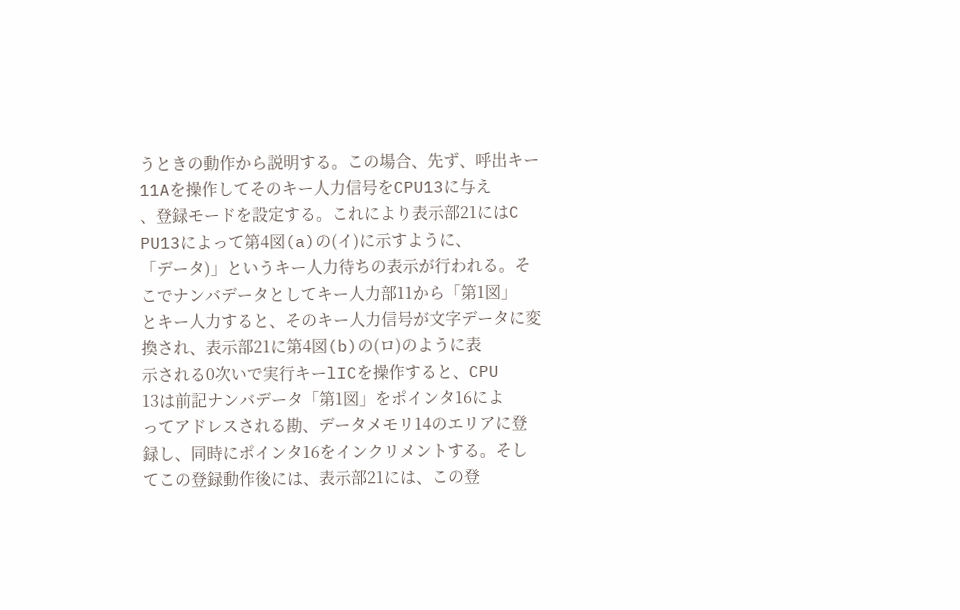うときの動作から説明する。この場合、先ず、呼出キー
11Aを操作してそのキー人力信号をCPU13に与え
、登録モードを設定する。これにより表示部21にはC
PU13によって第4図(a)の(イ)に示すように、
「データ)」というキー人力待ちの表示が行われる。そ
こでナンバデータとしてキー人力部11から「第1図」
とキー人力すると、そのキー人力信号が文字データに変
換され、表示部21に第4図(b)の(ロ)のように表
示される0次いで実行キーlICを操作すると、CPU
13は前記ナンバデータ「第1図」をポインタ16によ
ってアドレスされる勘、データメモリ14のエリアに登
録し、同時にポインタ16をインクリメントする。そし
てこの登録動作後には、表示部21には、この登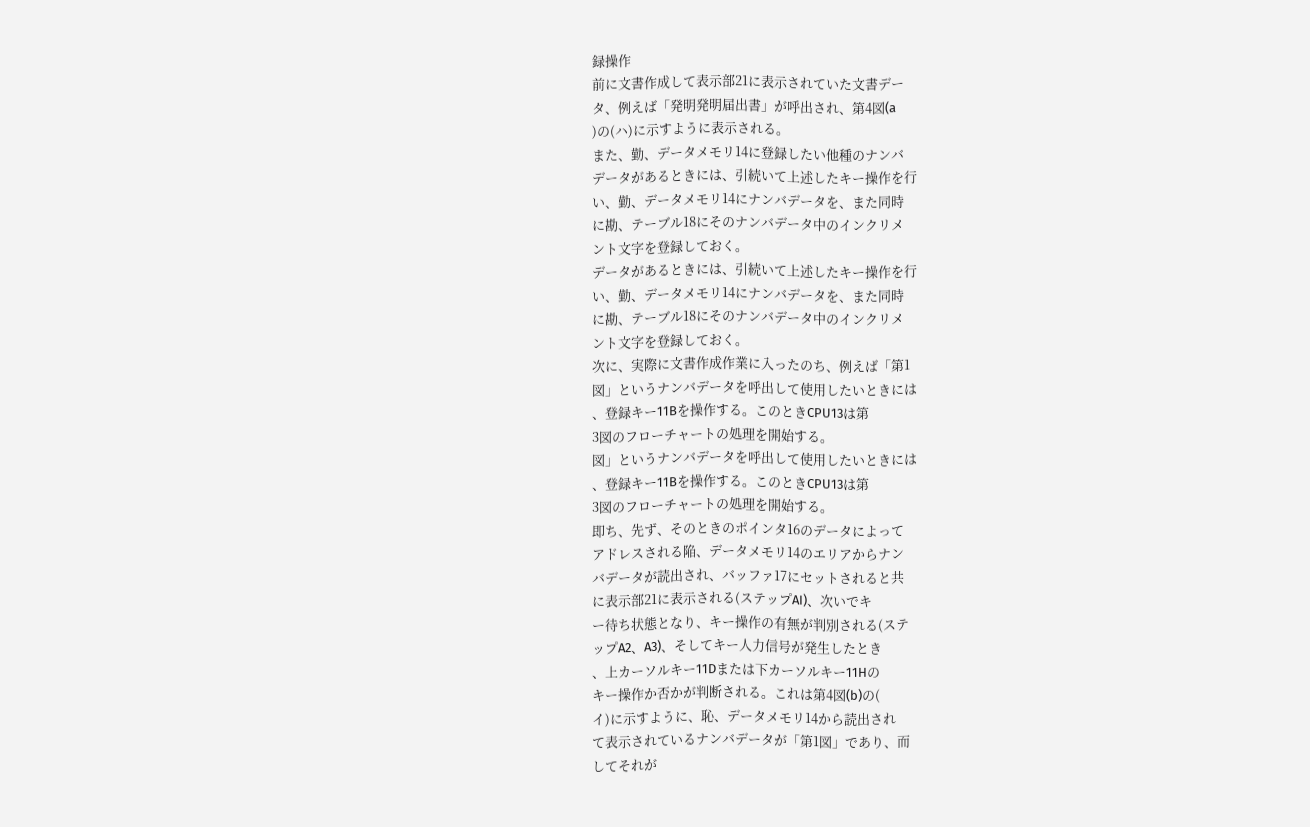録操作
前に文書作成して表示部21に表示されていた文書デー
タ、例えば「発明発明届出書」が呼出され、第4図(a
)の(ハ)に示すように表示される。
また、勤、データメモリ14に登録したい他種のナンバ
データがあるときには、引続いて上述したキー操作を行
い、勤、データメモリ14にナンバデータを、また同時
に勘、テーブル18にそのナンバデータ中のインクリメ
ント文字を登録しておく。
データがあるときには、引続いて上述したキー操作を行
い、勤、データメモリ14にナンバデータを、また同時
に勘、テーブル18にそのナンバデータ中のインクリメ
ント文字を登録しておく。
次に、実際に文書作成作業に入ったのち、例えば「第1
図」というナンバデータを呼出して使用したいときには
、登録キー11Bを操作する。このときCPU13は第
3図のフローチャートの処理を開始する。
図」というナンバデータを呼出して使用したいときには
、登録キー11Bを操作する。このときCPU13は第
3図のフローチャートの処理を開始する。
即ち、先ず、そのときのポインタ16のデータによって
アドレスされる陥、データメモリ14のエリアからナン
バデータが読出され、バッファ17にセットされると共
に表示部21に表示される(ステップAI)、次いでキ
ー待ち状態となり、キー操作の有無が判別される(ステ
ップA2、A3)、そしてキー人力信号が発生したとき
、上カーソルキー11Dまたは下カーソルキー11Hの
キー操作か否かが判断される。これは第4図(b)の(
イ)に示すように、恥、データメモリ14から読出され
て表示されているナンバデータが「第1図」であり、而
してそれが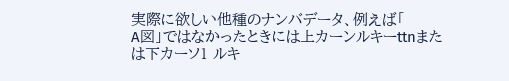実際に欲しい他種のナンバデータ、例えば「
A図」ではなかったときには上カーンルキーttnまた
は下カーソ1 ルキ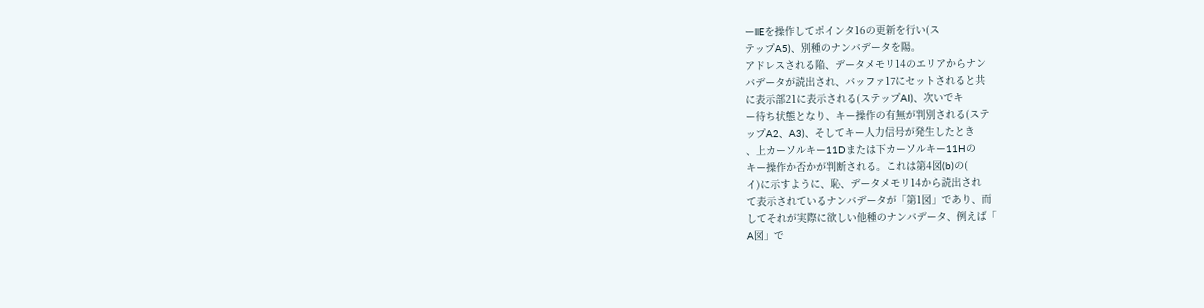ーllEを操作してポインタ16の更新を行い(ス
テップA5)、別種のナンバデータを陽。
アドレスされる陥、データメモリ14のエリアからナン
バデータが読出され、バッファ17にセットされると共
に表示部21に表示される(ステップAI)、次いでキ
ー待ち状態となり、キー操作の有無が判別される(ステ
ップA2、A3)、そしてキー人力信号が発生したとき
、上カーソルキー11Dまたは下カーソルキー11Hの
キー操作か否かが判断される。これは第4図(b)の(
イ)に示すように、恥、データメモリ14から読出され
て表示されているナンバデータが「第1図」であり、而
してそれが実際に欲しい他種のナンバデータ、例えば「
A図」で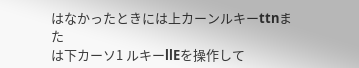はなかったときには上カーンルキーttnまた
は下カーソ1 ルキーllEを操作して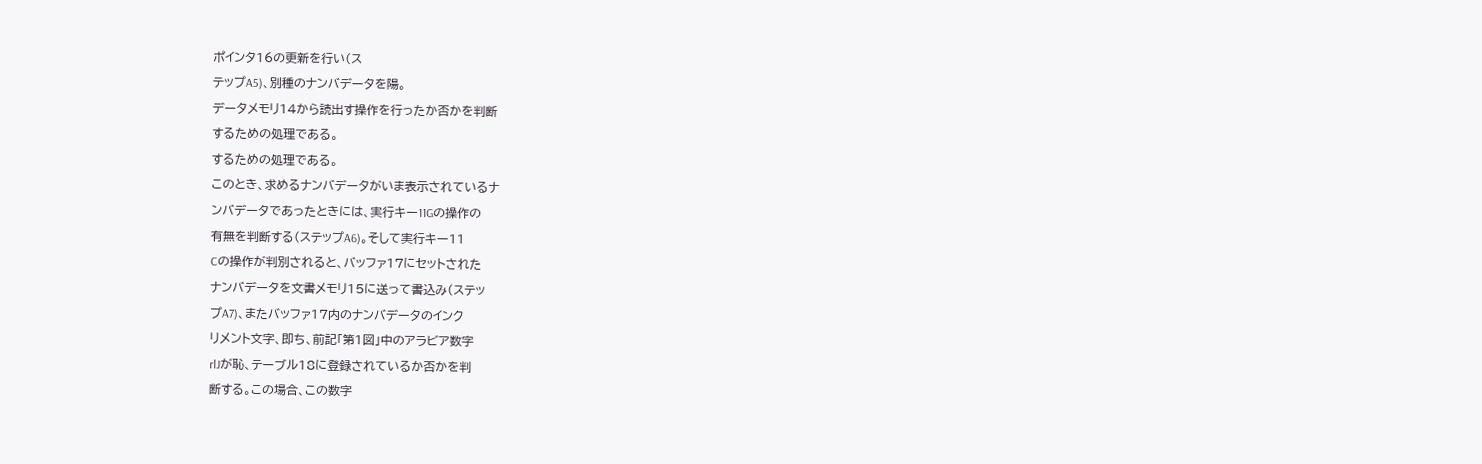ポインタ16の更新を行い(ス
テップA5)、別種のナンバデータを陽。
データメモリ14から読出す操作を行ったか否かを判断
するための処理である。
するための処理である。
このとき、求めるナンバデータがいま表示されているナ
ンバデータであったときには、実行キー11Gの操作の
有無を判断する(ステップA6)。そして実行キー11
Cの操作が判別されると、バッファ17にセットされた
ナンバデータを文書メモリ15に送って書込み(ステッ
プA7)、またバッファ17内のナンバデータのインク
リメント文字、即ち、前記「第1図」中のアラビア数字
rlJが恥、テーブル18に登録されているか否かを判
断する。この場合、この数字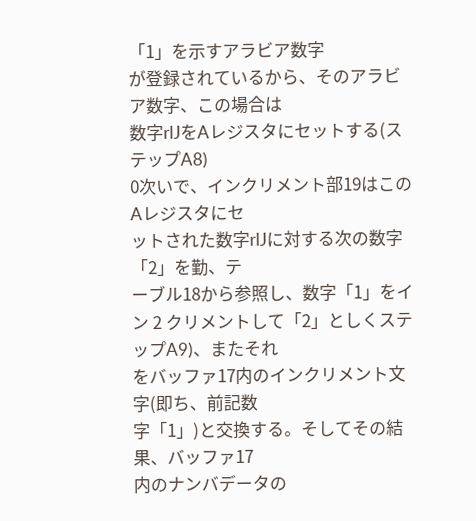「1」を示すアラビア数字
が登録されているから、そのアラビア数字、この場合は
数字rlJをAレジスタにセットする(ステップA8)
0次いで、インクリメント部19はこのAレジスタにセ
ットされた数字rlJに対する次の数字「2」を勤、テ
ーブル18から参照し、数字「1」をイン 2 クリメントして「2」としくステップA9)、またそれ
をバッファ17内のインクリメント文字(即ち、前記数
字「1」)と交換する。そしてその結果、バッファ17
内のナンバデータの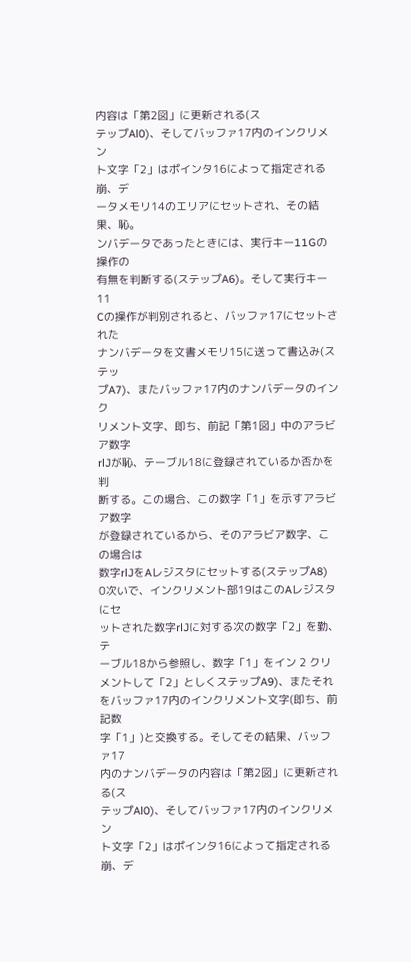内容は「第2図」に更新される(ス
テップAl0)、そしてバッファ17内のインクリメン
ト文字「2」はポインタ16によって指定される崩、デ
ータメモリ14のエリアにセットされ、その結果、恥。
ンバデータであったときには、実行キー11Gの操作の
有無を判断する(ステップA6)。そして実行キー11
Cの操作が判別されると、バッファ17にセットされた
ナンバデータを文書メモリ15に送って書込み(ステッ
プA7)、またバッファ17内のナンバデータのインク
リメント文字、即ち、前記「第1図」中のアラビア数字
rlJが恥、テーブル18に登録されているか否かを判
断する。この場合、この数字「1」を示すアラビア数字
が登録されているから、そのアラビア数字、この場合は
数字rlJをAレジスタにセットする(ステップA8)
0次いで、インクリメント部19はこのAレジスタにセ
ットされた数字rlJに対する次の数字「2」を勤、テ
ーブル18から参照し、数字「1」をイン 2 クリメントして「2」としくステップA9)、またそれ
をバッファ17内のインクリメント文字(即ち、前記数
字「1」)と交換する。そしてその結果、バッファ17
内のナンバデータの内容は「第2図」に更新される(ス
テップAl0)、そしてバッファ17内のインクリメン
ト文字「2」はポインタ16によって指定される崩、デ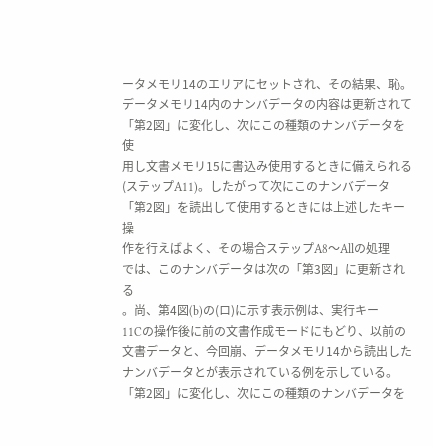ータメモリ14のエリアにセットされ、その結果、恥。
データメモリ14内のナンバデータの内容は更新されて
「第2図」に変化し、次にこの種類のナンバデータを使
用し文書メモリ15に書込み使用するときに備えられる
(ステップA11)。したがって次にこのナンバデータ
「第2図」を読出して使用するときには上述したキー操
作を行えばよく、その場合ステップA8〜Allの処理
では、このナンバデータは次の「第3図」に更新される
。尚、第4図(b)の(ロ)に示す表示例は、実行キー
11Cの操作後に前の文書作成モードにもどり、以前の
文書データと、今回崩、データメモリ14から読出した
ナンバデータとが表示されている例を示している。
「第2図」に変化し、次にこの種類のナンバデータを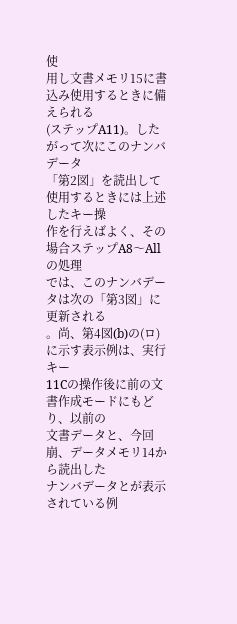使
用し文書メモリ15に書込み使用するときに備えられる
(ステップA11)。したがって次にこのナンバデータ
「第2図」を読出して使用するときには上述したキー操
作を行えばよく、その場合ステップA8〜Allの処理
では、このナンバデータは次の「第3図」に更新される
。尚、第4図(b)の(ロ)に示す表示例は、実行キー
11Cの操作後に前の文書作成モードにもどり、以前の
文書データと、今回崩、データメモリ14から読出した
ナンバデータとが表示されている例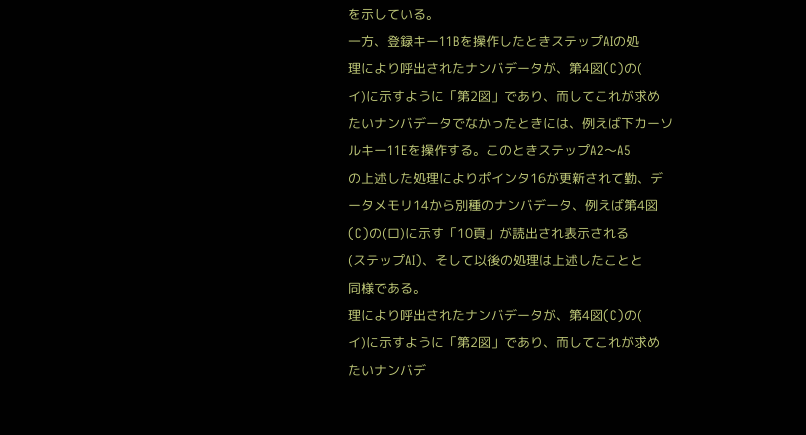を示している。
一方、登録キー11Bを操作したときステップAIの処
理により呼出されたナンバデータが、第4図(C)の(
イ)に示すように「第2図」であり、而してこれが求め
たいナンバデータでなかったときには、例えば下カーソ
ルキー11Eを操作する。このときステップA2〜A5
の上述した処理によりポインタ16が更新されて勤、デ
ータメモリ14から別種のナンバデータ、例えば第4図
(C)の(ロ)に示す「10頁」が読出され表示される
(ステップAI)、そして以後の処理は上述したことと
同様である。
理により呼出されたナンバデータが、第4図(C)の(
イ)に示すように「第2図」であり、而してこれが求め
たいナンバデ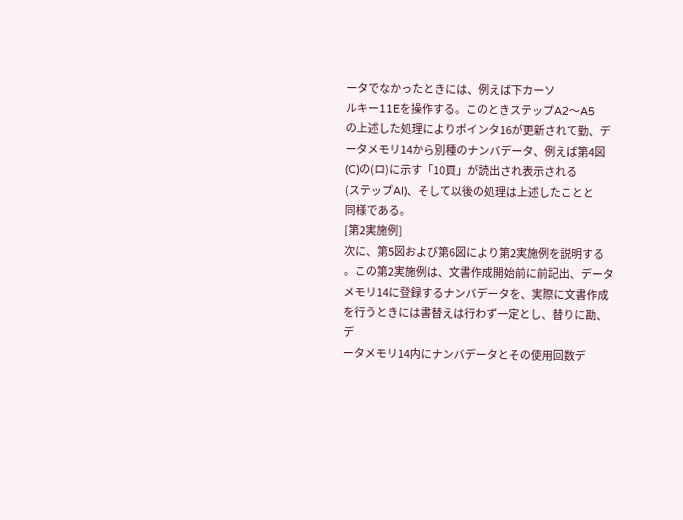ータでなかったときには、例えば下カーソ
ルキー11Eを操作する。このときステップA2〜A5
の上述した処理によりポインタ16が更新されて勤、デ
ータメモリ14から別種のナンバデータ、例えば第4図
(C)の(ロ)に示す「10頁」が読出され表示される
(ステップAI)、そして以後の処理は上述したことと
同様である。
[第2実施例]
次に、第5図および第6図により第2実施例を説明する
。この第2実施例は、文書作成開始前に前記出、データ
メモリ14に登録するナンバデータを、実際に文書作成
を行うときには書替えは行わず一定とし、替りに勘、デ
ータメモリ14内にナンバデータとその使用回数デ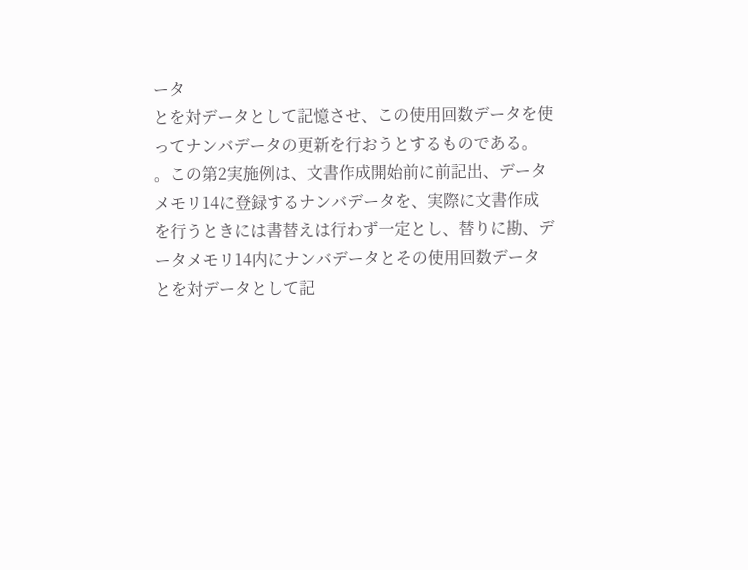ータ
とを対データとして記憶させ、この使用回数データを使
ってナンバデータの更新を行おうとするものである。
。この第2実施例は、文書作成開始前に前記出、データ
メモリ14に登録するナンバデータを、実際に文書作成
を行うときには書替えは行わず一定とし、替りに勘、デ
ータメモリ14内にナンバデータとその使用回数データ
とを対データとして記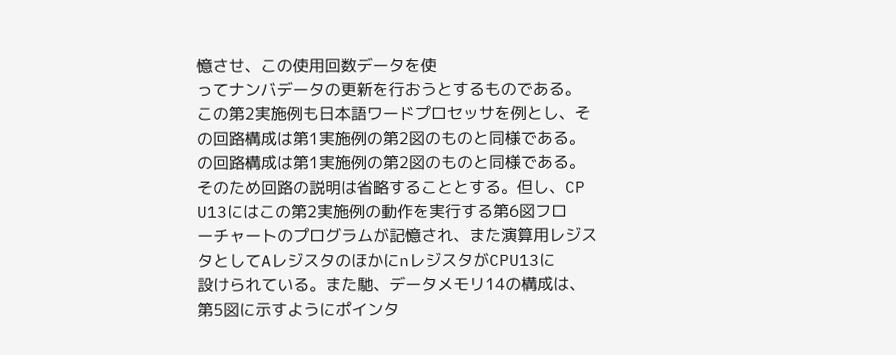憶させ、この使用回数データを使
ってナンバデータの更新を行おうとするものである。
この第2実施例も日本語ワードプロセッサを例とし、そ
の回路構成は第1実施例の第2図のものと同様である。
の回路構成は第1実施例の第2図のものと同様である。
そのため回路の説明は省略することとする。但し、CP
U13にはこの第2実施例の動作を実行する第6図フロ
ーチャートのプログラムが記憶され、また演算用レジス
タとしてAレジスタのほかにnレジスタがCPU13に
設けられている。また馳、データメモリ14の構成は、
第5図に示すようにポインタ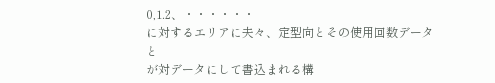0,1.2、・・・・・・
に対するエリアに夫々、定型向とその使用回数データと
が対データにして書込まれる構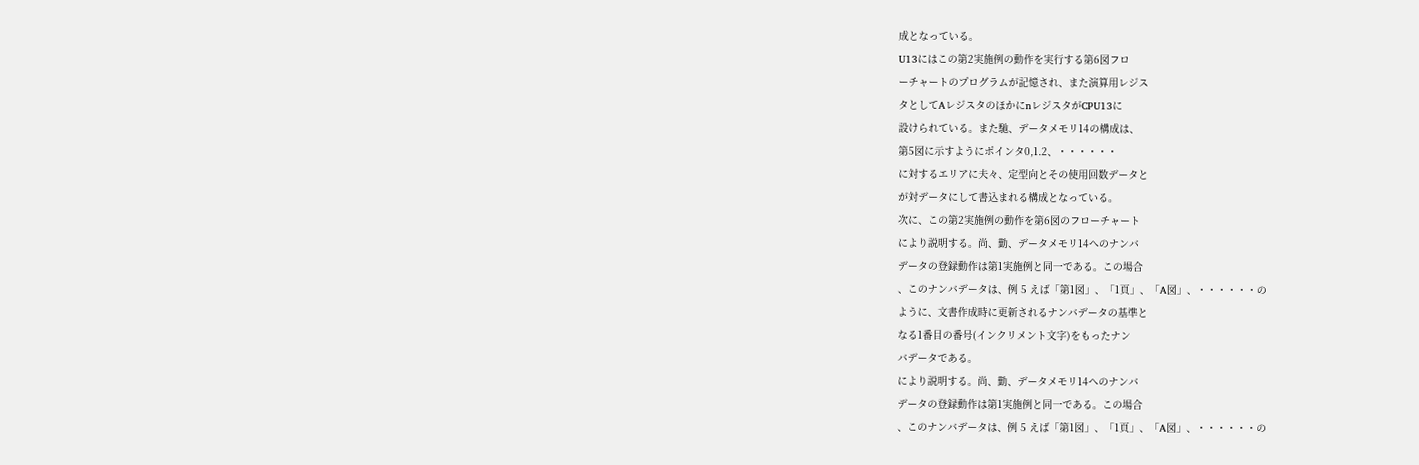成となっている。
U13にはこの第2実施例の動作を実行する第6図フロ
ーチャートのプログラムが記憶され、また演算用レジス
タとしてAレジスタのほかにnレジスタがCPU13に
設けられている。また馳、データメモリ14の構成は、
第5図に示すようにポインタ0,1.2、・・・・・・
に対するエリアに夫々、定型向とその使用回数データと
が対データにして書込まれる構成となっている。
次に、この第2実施例の動作を第6図のフローチャート
により説明する。尚、勤、データメモリ14へのナンバ
データの登録動作は第1実施例と同一である。この場合
、このナンバデータは、例 5 えば「第1図」、「1頁」、「A図」、・・・・・・の
ように、文書作成時に更新されるナンバデータの基準と
なる1番目の番号(インクリメント文字)をもったナン
バデータである。
により説明する。尚、勤、データメモリ14へのナンバ
データの登録動作は第1実施例と同一である。この場合
、このナンバデータは、例 5 えば「第1図」、「1頁」、「A図」、・・・・・・の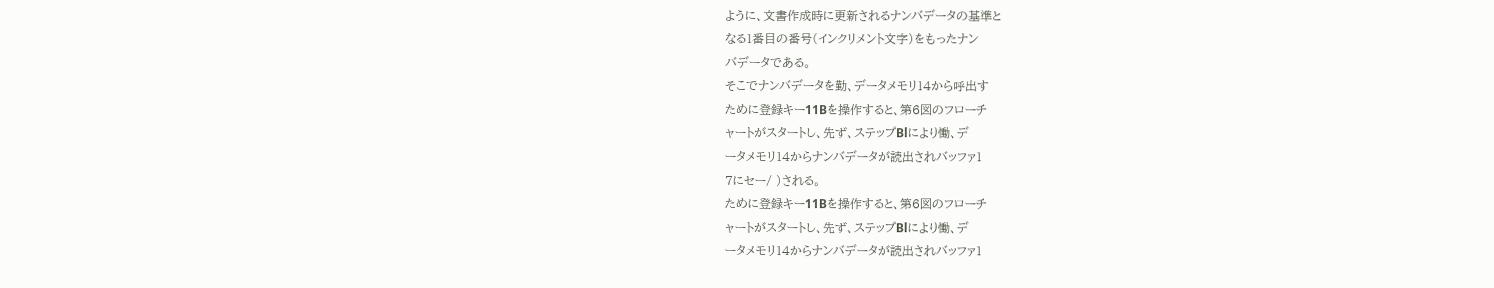ように、文書作成時に更新されるナンバデータの基準と
なる1番目の番号(インクリメント文字)をもったナン
バデータである。
そこでナンバデータを勤、データメモリ14から呼出す
ために登録キー11Bを操作すると、第6図のフローチ
ャートがスタートし、先ず、ステップBlにより慟、デ
ータメモリ14からナンバデータが読出されバッファ1
7にセー/ )される。
ために登録キー11Bを操作すると、第6図のフローチ
ャートがスタートし、先ず、ステップBlにより慟、デ
ータメモリ14からナンバデータが読出されバッファ1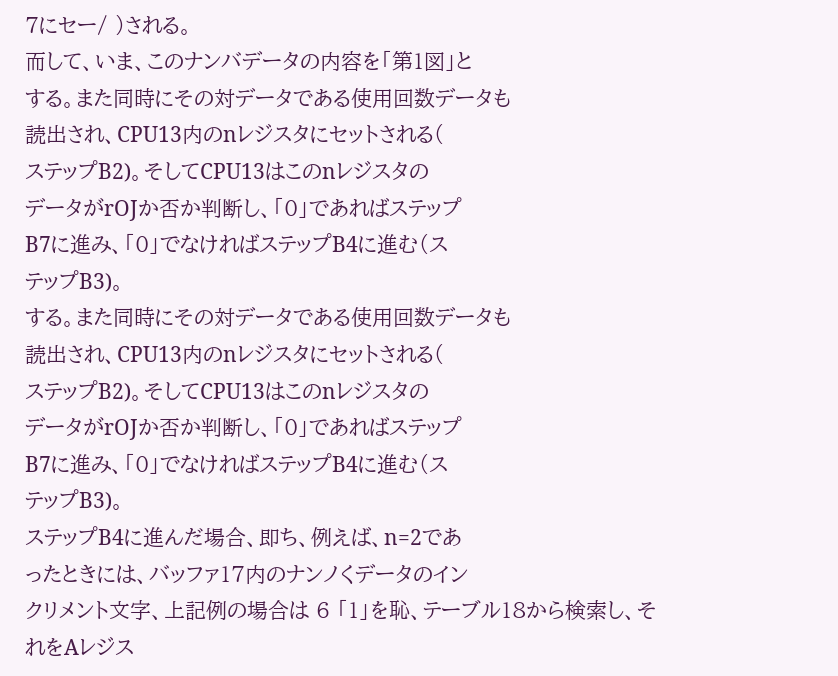7にセー/ )される。
而して、いま、このナンバデータの内容を「第1図」と
する。また同時にその対データである使用回数データも
読出され、CPU13内のnレジスタにセットされる(
ステップB2)。そしてCPU13はこのnレジスタの
データがrOJか否か判断し、「0」であればステップ
B7に進み、「0」でなければステップB4に進む(ス
テップB3)。
する。また同時にその対データである使用回数データも
読出され、CPU13内のnレジスタにセットされる(
ステップB2)。そしてCPU13はこのnレジスタの
データがrOJか否か判断し、「0」であればステップ
B7に進み、「0」でなければステップB4に進む(ス
テップB3)。
ステップB4に進んだ場合、即ち、例えば、n=2であ
ったときには、バッファ17内のナンノくデータのイン
クリメント文字、上記例の場合は 6 「1」を恥、テーブル18から検索し、それをAレジス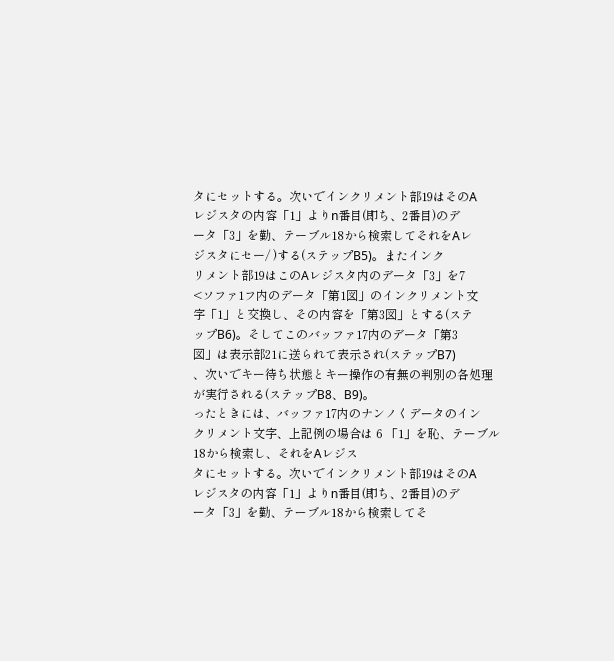タにセットする。次いでインクリメント部19はそのA
レジスタの内容「1」よりn番目(即ち、2番目)のデ
ータ「3」を勤、テーブル18から検索してそれをAレ
ジスタにセー/ )する(ステップB5)。またインク
リメント部19はこのAレジスタ内のデータ「3」を7
<ソファ1フ内のデータ「第1図」のインクリメント文
字「1」と交換し、その内容を「第3図」とする(ステ
ップB6)。そしてこのバッファ17内のデータ「第3
図」は表示部21に送られて表示され(ステップB7)
、次いでキー待ち状態とキー操作の有無の判別の各処理
が実行される(ステップB8、B9)。
ったときには、バッファ17内のナンノくデータのイン
クリメント文字、上記例の場合は 6 「1」を恥、テーブル18から検索し、それをAレジス
タにセットする。次いでインクリメント部19はそのA
レジスタの内容「1」よりn番目(即ち、2番目)のデ
ータ「3」を勤、テーブル18から検索してそ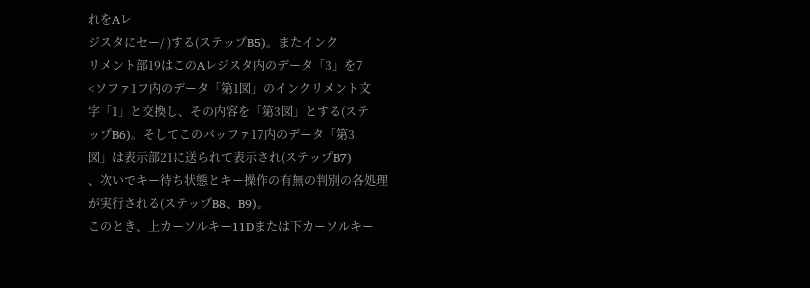れをAレ
ジスタにセー/ )する(ステップB5)。またインク
リメント部19はこのAレジスタ内のデータ「3」を7
<ソファ1フ内のデータ「第1図」のインクリメント文
字「1」と交換し、その内容を「第3図」とする(ステ
ップB6)。そしてこのバッファ17内のデータ「第3
図」は表示部21に送られて表示され(ステップB7)
、次いでキー待ち状態とキー操作の有無の判別の各処理
が実行される(ステップB8、B9)。
このとき、上カーソルキー11Dまたは下カーソルキー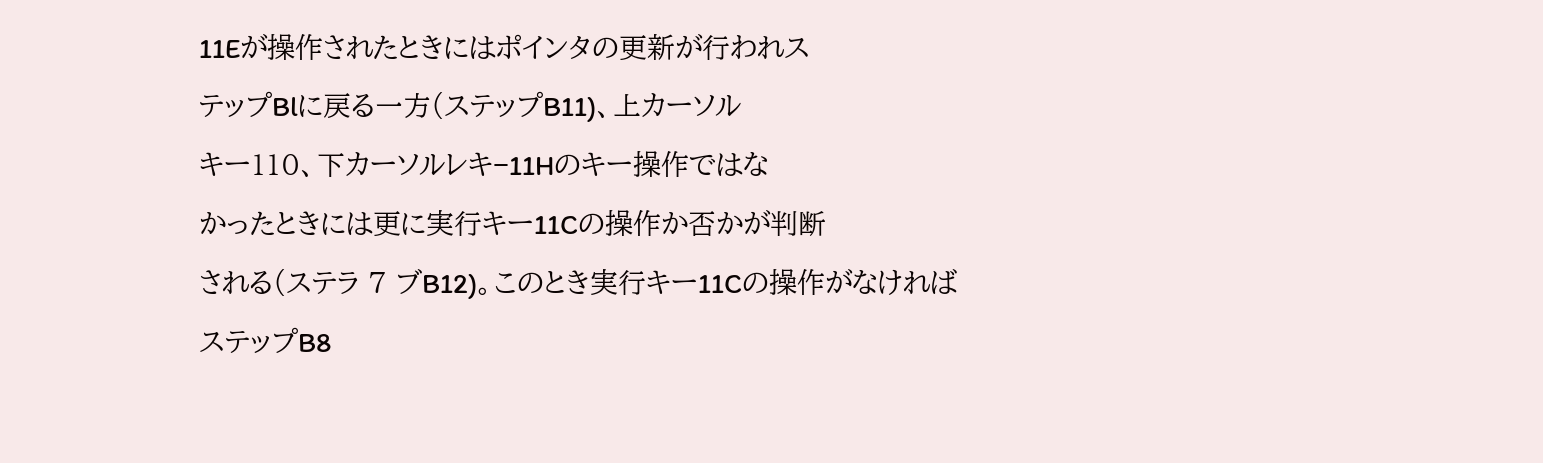11Eが操作されたときにはポインタの更新が行われス
テップBlに戻る一方(ステップB11)、上カーソル
キー110、下カーソルレキ−11Hのキー操作ではな
かったときには更に実行キー11Cの操作か否かが判断
される(ステラ 7 ブB12)。このとき実行キー11Cの操作がなければ
ステップB8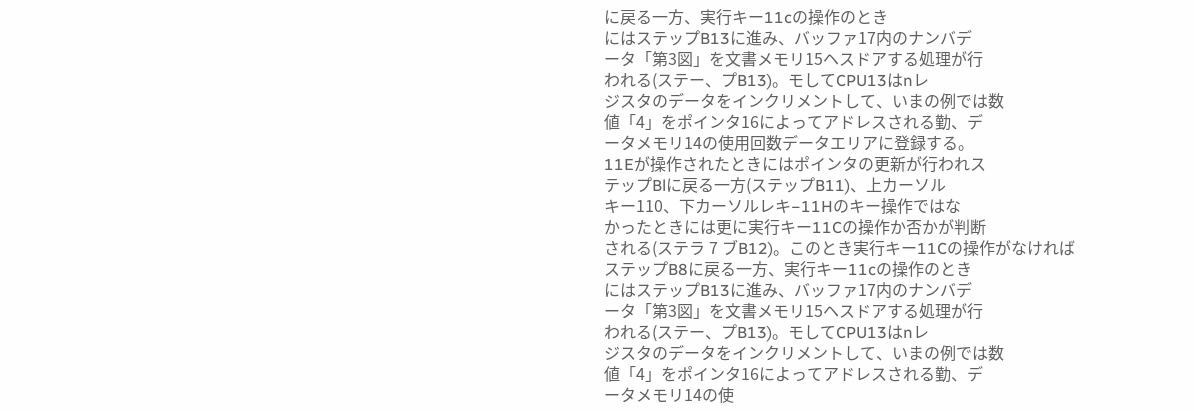に戻る一方、実行キー11cの操作のとき
にはステップB13に進み、バッファ17内のナンバデ
ータ「第3図」を文書メモリ15ヘスドアする処理が行
われる(ステー、プB13)。モしてCPU13はnレ
ジスタのデータをインクリメントして、いまの例では数
値「4」をポインタ16によってアドレスされる勤、デ
ータメモリ14の使用回数データエリアに登録する。
11Eが操作されたときにはポインタの更新が行われス
テップBlに戻る一方(ステップB11)、上カーソル
キー110、下カーソルレキ−11Hのキー操作ではな
かったときには更に実行キー11Cの操作か否かが判断
される(ステラ 7 ブB12)。このとき実行キー11Cの操作がなければ
ステップB8に戻る一方、実行キー11cの操作のとき
にはステップB13に進み、バッファ17内のナンバデ
ータ「第3図」を文書メモリ15ヘスドアする処理が行
われる(ステー、プB13)。モしてCPU13はnレ
ジスタのデータをインクリメントして、いまの例では数
値「4」をポインタ16によってアドレスされる勤、デ
ータメモリ14の使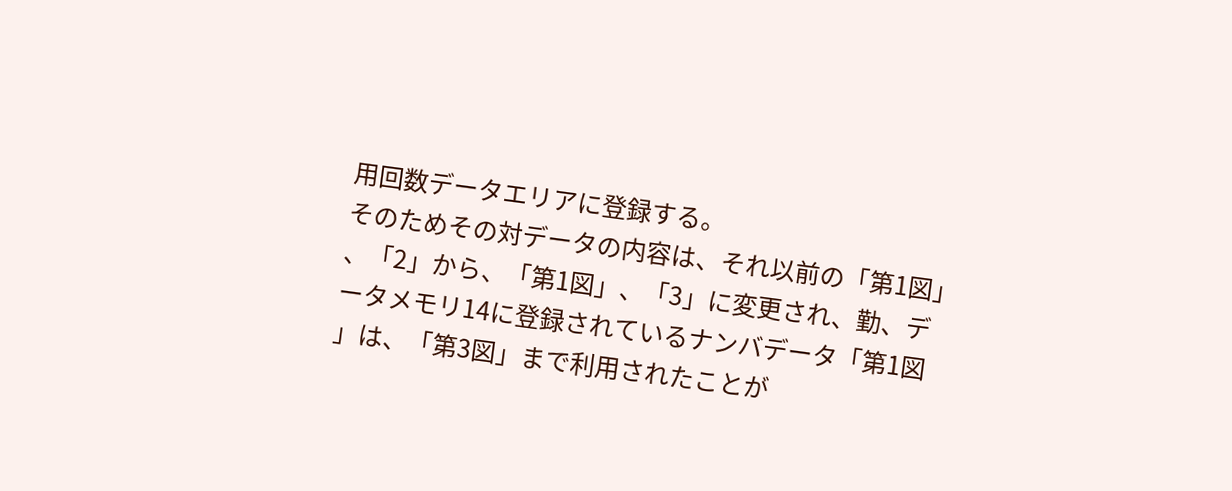用回数データエリアに登録する。
そのためその対データの内容は、それ以前の「第1図」
、「2」から、「第1図」、「3」に変更され、勤、デ
ータメモリ14に登録されているナンバデータ「第1図
」は、「第3図」まで利用されたことが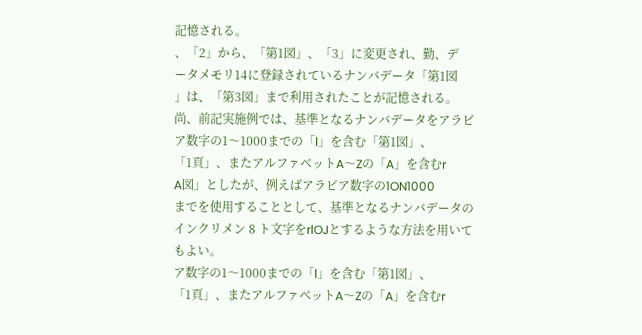記憶される。
、「2」から、「第1図」、「3」に変更され、勤、デ
ータメモリ14に登録されているナンバデータ「第1図
」は、「第3図」まで利用されたことが記憶される。
尚、前記実施例では、基準となるナンバデータをアラビ
ア数字の1〜1000までの「l」を含む「第1図」、
「1頁」、またアルファベットA〜Zの「A」を含むr
A図」としたが、例えばアラビア数字の1ON1000
までを使用することとして、基準となるナンバデータの
インクリメン 8 ト文字をrlOJとするような方法を用いてもよい。
ア数字の1〜1000までの「l」を含む「第1図」、
「1頁」、またアルファベットA〜Zの「A」を含むr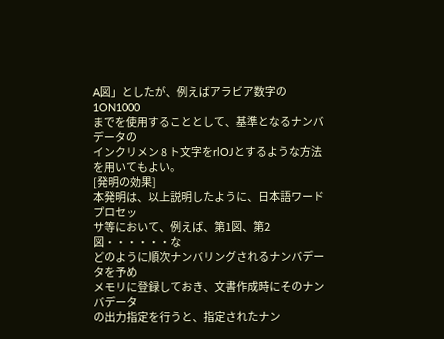A図」としたが、例えばアラビア数字の1ON1000
までを使用することとして、基準となるナンバデータの
インクリメン 8 ト文字をrlOJとするような方法を用いてもよい。
[発明の効果]
本発明は、以上説明したように、日本語ワードプロセッ
サ等において、例えば、第1図、第2図・・・・・・な
どのように順次ナンバリングされるナンバデータを予め
メモリに登録しておき、文書作成時にそのナンバデータ
の出力指定を行うと、指定されたナン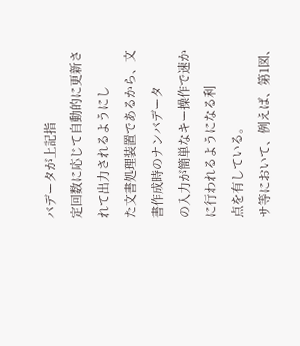バデータが上記指
定回数に応じて自動的に更新されて出力されるようにし
た文書処理装置であるから、文書作成時のナンバデータ
の入力が簡単なキー操作で速かに行われるようになる利
点を有している。
サ等において、例えば、第1図、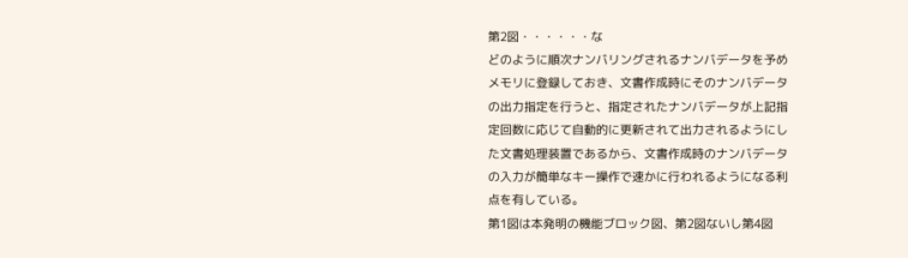第2図・・・・・・な
どのように順次ナンバリングされるナンバデータを予め
メモリに登録しておき、文書作成時にそのナンバデータ
の出力指定を行うと、指定されたナンバデータが上記指
定回数に応じて自動的に更新されて出力されるようにし
た文書処理装置であるから、文書作成時のナンバデータ
の入力が簡単なキー操作で速かに行われるようになる利
点を有している。
第1図は本発明の機能ブロック図、第2図ないし第4図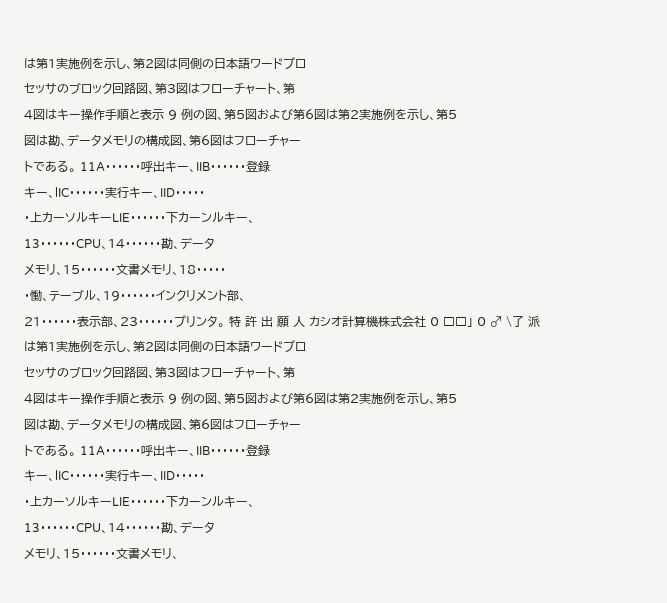は第1実施例を示し、第2図は同側の日本語ワードプロ
セッサのブロック回路図、第3図はフローチャート、第
4図はキー操作手順と表示 9 例の図、第5図および第6図は第2実施例を示し、第5
図は勘、データメモリの構成図、第6図はフローチャー
トである。 11A・・・・・・呼出キー、IIB・・・・・・登録
キー、lIC・・・・・・実行キー、IID・・・・・
・上カーソルキーLIE・・・・・・下カーンルキー、
13・・・・・・CPU、14・・・・・・勘、データ
メモリ、15・・・・・・文書メモリ、18・・・・・
・慟、テーブル、19・・・・・・インクリメント部、
21・・・・・・表示部、23・・・・・・プリンタ。 特 許 出 願 人 カシオ計算機株式会社 0 □□」 0 ♂ \了 派
は第1実施例を示し、第2図は同側の日本語ワードプロ
セッサのブロック回路図、第3図はフローチャート、第
4図はキー操作手順と表示 9 例の図、第5図および第6図は第2実施例を示し、第5
図は勘、データメモリの構成図、第6図はフローチャー
トである。 11A・・・・・・呼出キー、IIB・・・・・・登録
キー、lIC・・・・・・実行キー、IID・・・・・
・上カーソルキーLIE・・・・・・下カーンルキー、
13・・・・・・CPU、14・・・・・・勘、データ
メモリ、15・・・・・・文書メモリ、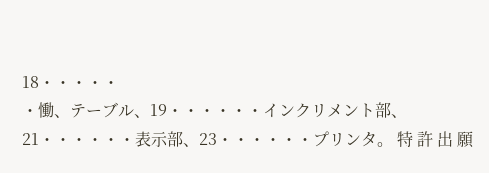18・・・・・
・慟、テーブル、19・・・・・・インクリメント部、
21・・・・・・表示部、23・・・・・・プリンタ。 特 許 出 願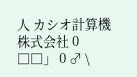人 カシオ計算機株式会社 0 □□」 0 ♂ \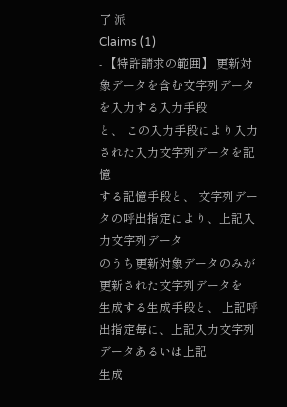了 派
Claims (1)
- 【特許請求の範囲】 更新対象データを含む文字列データを入力する入力手段
と、 この入力手段により入力された入力文字列データを記憶
する記憶手段と、 文字列データの呼出指定により、上記入力文字列データ
のうち更新対象データのみが更新された文字列データを
生成する生成手段と、 上記呼出指定毎に、上記入力文字列データあるいは上記
生成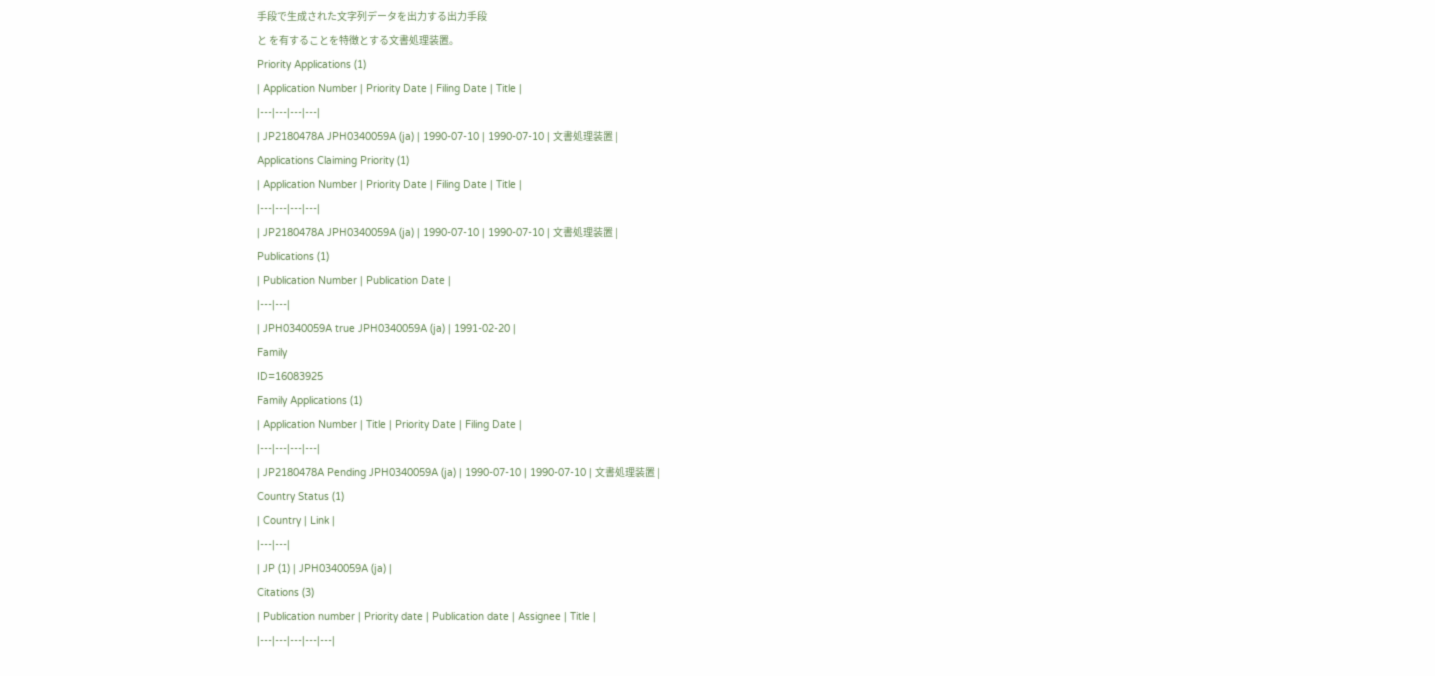手段で生成された文字列データを出力する出力手段
と を有することを特徴とする文書処理装置。
Priority Applications (1)
| Application Number | Priority Date | Filing Date | Title |
|---|---|---|---|
| JP2180478A JPH0340059A (ja) | 1990-07-10 | 1990-07-10 | 文書処理装置 |
Applications Claiming Priority (1)
| Application Number | Priority Date | Filing Date | Title |
|---|---|---|---|
| JP2180478A JPH0340059A (ja) | 1990-07-10 | 1990-07-10 | 文書処理装置 |
Publications (1)
| Publication Number | Publication Date |
|---|---|
| JPH0340059A true JPH0340059A (ja) | 1991-02-20 |
Family
ID=16083925
Family Applications (1)
| Application Number | Title | Priority Date | Filing Date |
|---|---|---|---|
| JP2180478A Pending JPH0340059A (ja) | 1990-07-10 | 1990-07-10 | 文書処理装置 |
Country Status (1)
| Country | Link |
|---|---|
| JP (1) | JPH0340059A (ja) |
Citations (3)
| Publication number | Priority date | Publication date | Assignee | Title |
|---|---|---|---|---|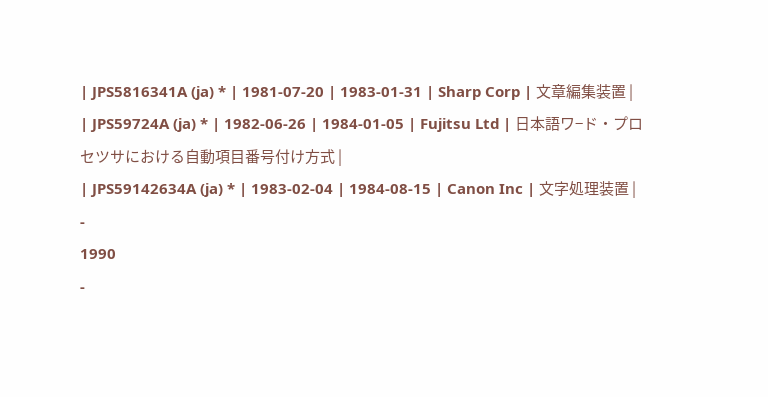| JPS5816341A (ja) * | 1981-07-20 | 1983-01-31 | Sharp Corp | 文章編集装置 |
| JPS59724A (ja) * | 1982-06-26 | 1984-01-05 | Fujitsu Ltd | 日本語ワ−ド・プロセツサにおける自動項目番号付け方式 |
| JPS59142634A (ja) * | 1983-02-04 | 1984-08-15 | Canon Inc | 文字処理装置 |
-
1990
-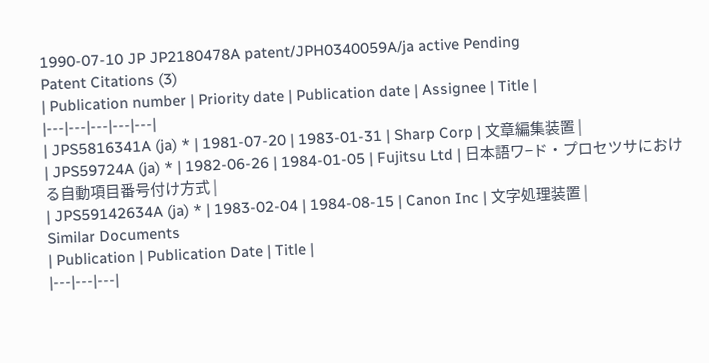1990-07-10 JP JP2180478A patent/JPH0340059A/ja active Pending
Patent Citations (3)
| Publication number | Priority date | Publication date | Assignee | Title |
|---|---|---|---|---|
| JPS5816341A (ja) * | 1981-07-20 | 1983-01-31 | Sharp Corp | 文章編集装置 |
| JPS59724A (ja) * | 1982-06-26 | 1984-01-05 | Fujitsu Ltd | 日本語ワ−ド・プロセツサにおける自動項目番号付け方式 |
| JPS59142634A (ja) * | 1983-02-04 | 1984-08-15 | Canon Inc | 文字処理装置 |
Similar Documents
| Publication | Publication Date | Title |
|---|---|---|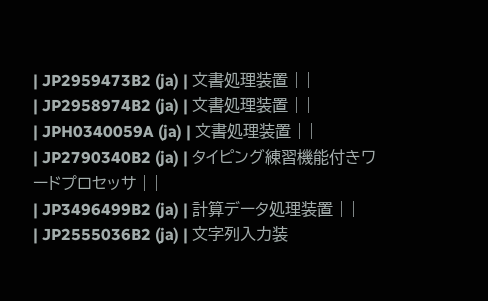| JP2959473B2 (ja) | 文書処理装置 | |
| JP2958974B2 (ja) | 文書処理装置 | |
| JPH0340059A (ja) | 文書処理装置 | |
| JP2790340B2 (ja) | タイピング練習機能付きワードプロセッサ | |
| JP3496499B2 (ja) | 計算データ処理装置 | |
| JP2555036B2 (ja) | 文字列入力装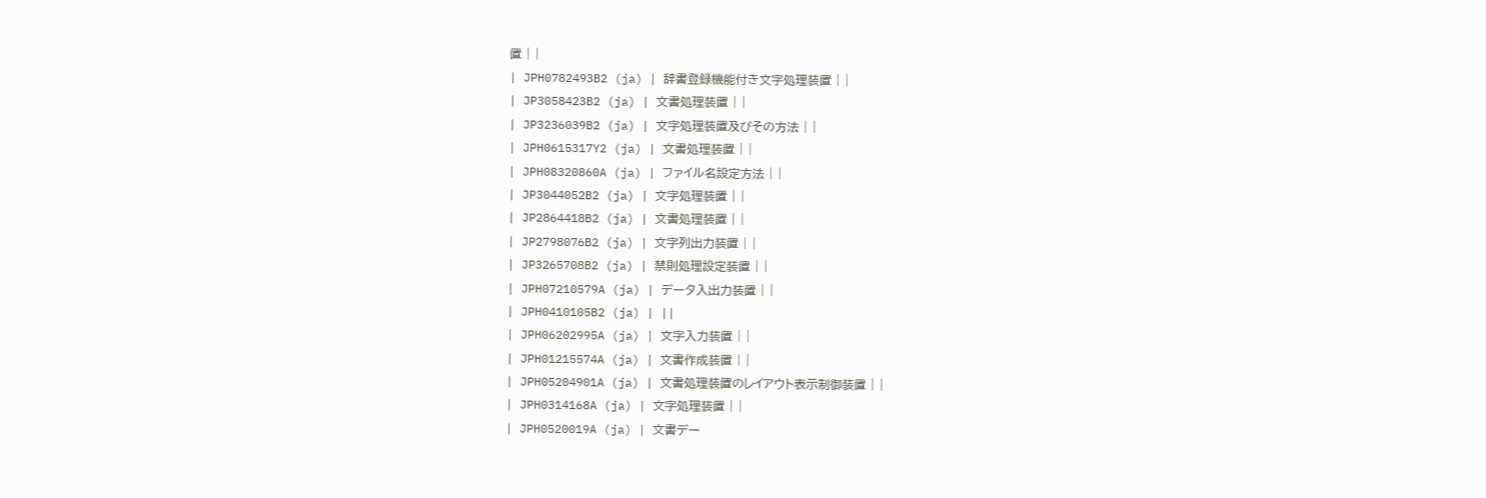置 | |
| JPH0782493B2 (ja) | 辞書登録機能付き文字処理装置 | |
| JP3058423B2 (ja) | 文書処理装置 | |
| JP3236039B2 (ja) | 文字処理装置及びその方法 | |
| JPH0615317Y2 (ja) | 文書処理装置 | |
| JPH08320860A (ja) | ファイル名設定方法 | |
| JP3044052B2 (ja) | 文字処理装置 | |
| JP2864418B2 (ja) | 文書処理装置 | |
| JP2798076B2 (ja) | 文字列出力装置 | |
| JP3265708B2 (ja) | 禁則処理設定装置 | |
| JPH07210579A (ja) | データ入出力装置 | |
| JPH0410105B2 (ja) | ||
| JPH06202995A (ja) | 文字入力装置 | |
| JPH01215574A (ja) | 文書作成装置 | |
| JPH05204901A (ja) | 文書処理装置のレイアウト表示制御装置 | |
| JPH0314168A (ja) | 文字処理装置 | |
| JPH0520019A (ja) | 文書デー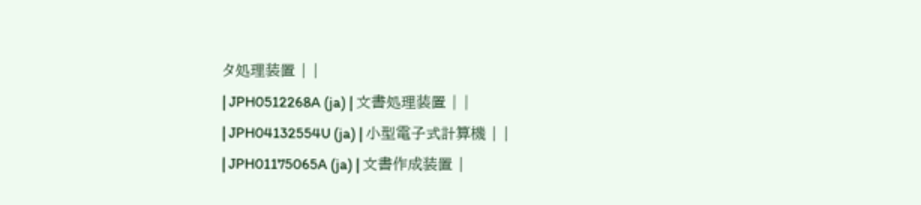タ処理装置 | |
| JPH0512268A (ja) | 文書処理装置 | |
| JPH04132554U (ja) | 小型電子式計算機 | |
| JPH01175065A (ja) | 文書作成装置 |